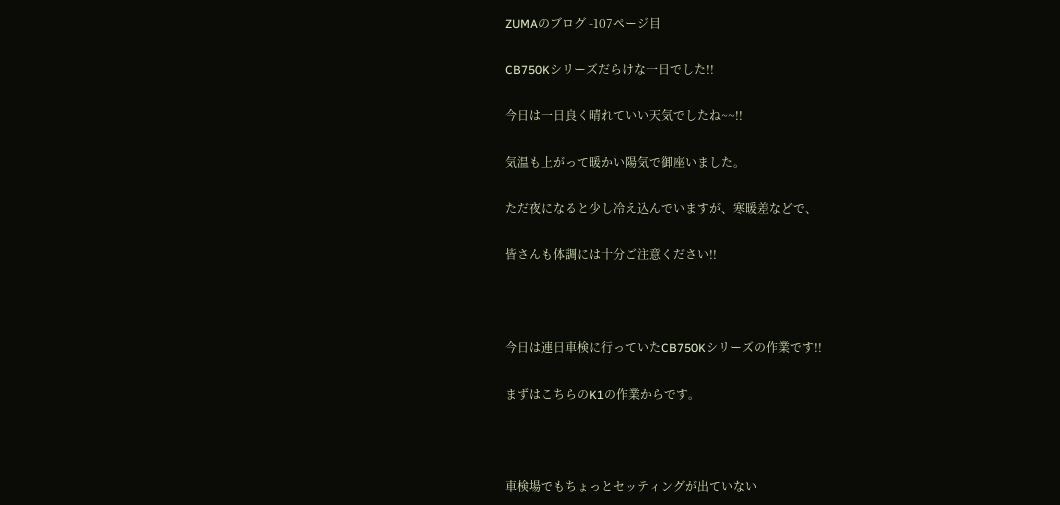ZUMAのブログ -107ページ目

CB750Kシリーズだらけな一日でした!!

今日は一日良く晴れていい天気でしたね~~!!

気温も上がって暖かい陽気で御座いました。

ただ夜になると少し冷え込んでいますが、寒暖差などで、

皆さんも体調には十分ご注意ください!!



今日は連日車検に行っていたCB750Kシリーズの作業です!!

まずはこちらのK1の作業からです。



車検場でもちょっとセッティングが出ていない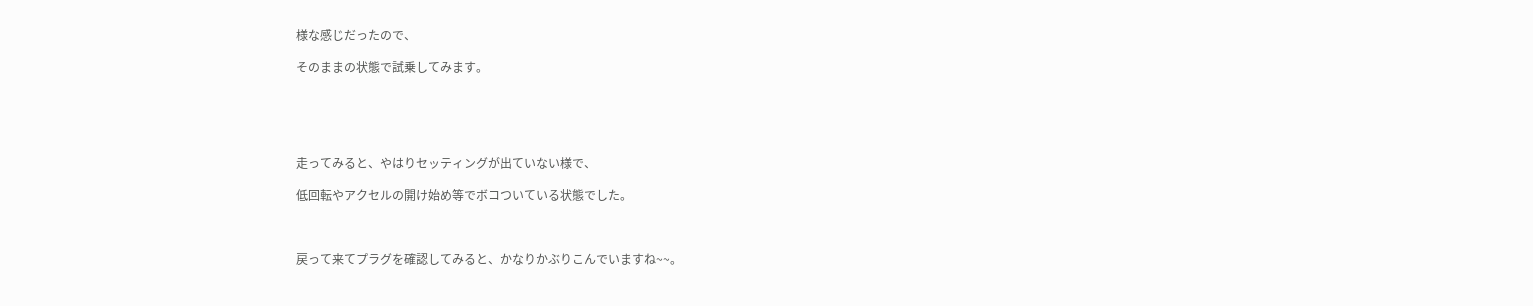様な感じだったので、

そのままの状態で試乗してみます。





走ってみると、やはりセッティングが出ていない様で、

低回転やアクセルの開け始め等でボコついている状態でした。



戻って来てプラグを確認してみると、かなりかぶりこんでいますね~~。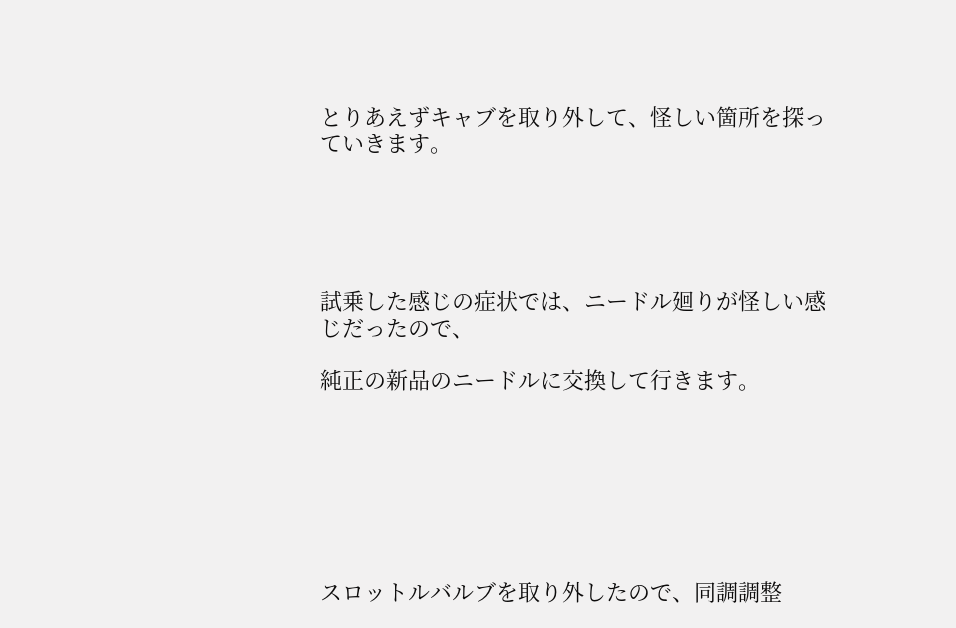とりあえずキャブを取り外して、怪しい箇所を探っていきます。





試乗した感じの症状では、ニードル廻りが怪しい感じだったので、

純正の新品のニードルに交換して行きます。







スロットルバルブを取り外したので、同調調整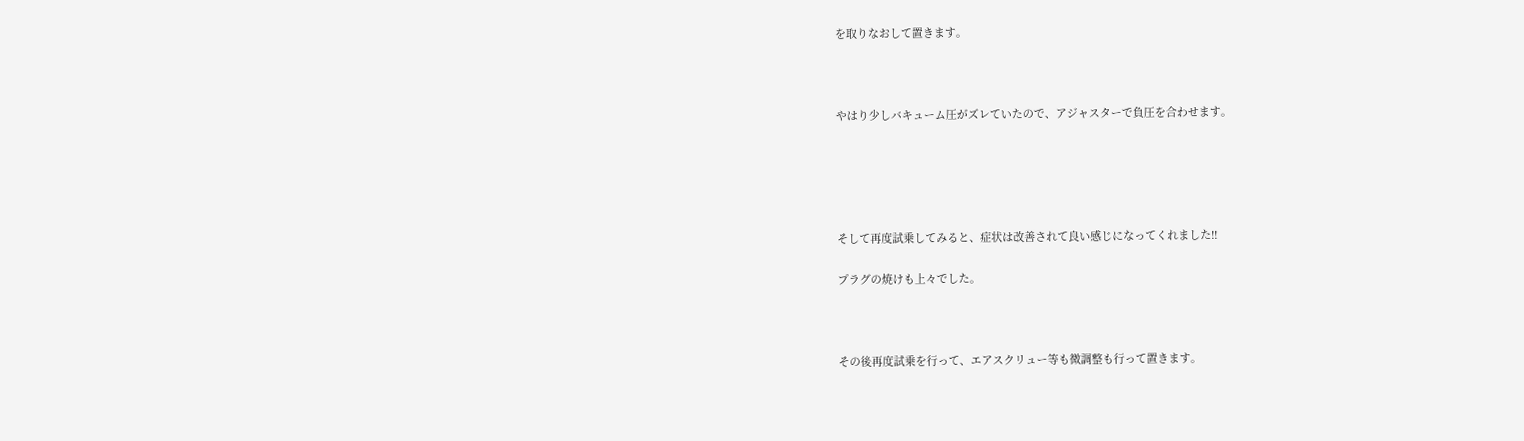を取りなおして置きます。



やはり少しバキューム圧がズレていたので、アジャスターで負圧を合わせます。





そして再度試乗してみると、症状は改善されて良い感じになってくれました!!

プラグの焼けも上々でした。



その後再度試乗を行って、エアスクリュー等も微調整も行って置きます。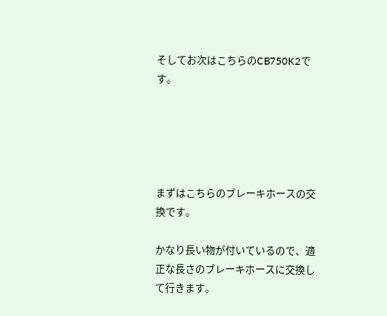そしてお次はこちらのCB750K2です。





まずはこちらのブレーキホースの交換です。

かなり長い物が付いているので、適正な長さのブレーキホースに交換して行きます。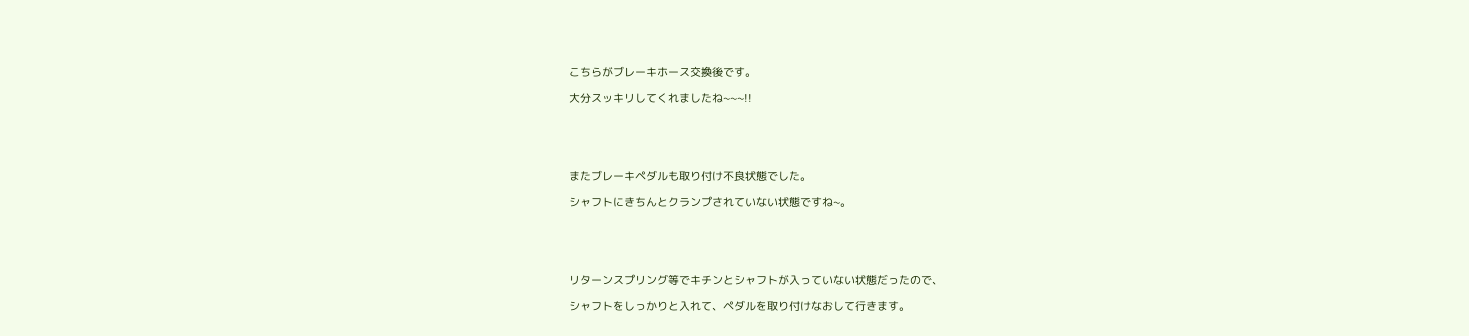こちらがブレーキホース交換後です。

大分スッキリしてくれましたね~~~!!





またブレーキペダルも取り付け不良状態でした。

シャフトにきちんとクランプされていない状態ですね~。





リターンスプリング等でキチンとシャフトが入っていない状態だったので、

シャフトをしっかりと入れて、ペダルを取り付けなおして行きます。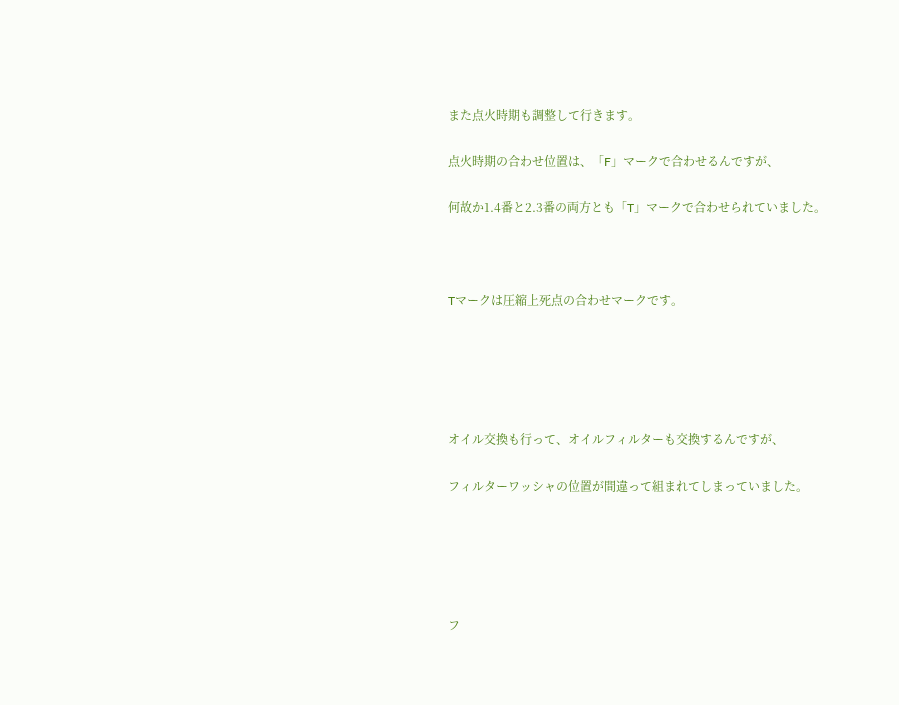また点火時期も調整して行きます。

点火時期の合わせ位置は、「F」マークで合わせるんですが、

何故か1.4番と2.3番の両方とも「T」マークで合わせられていました。



Tマークは圧縮上死点の合わせマークです。





オイル交換も行って、オイルフィルターも交換するんですが、

フィルターワッシャの位置が間違って組まれてしまっていました。





フ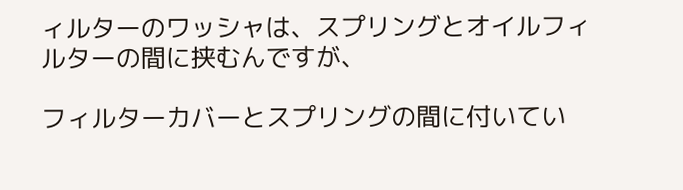ィルターのワッシャは、スプリングとオイルフィルターの間に挟むんですが、

フィルターカバーとスプリングの間に付いてい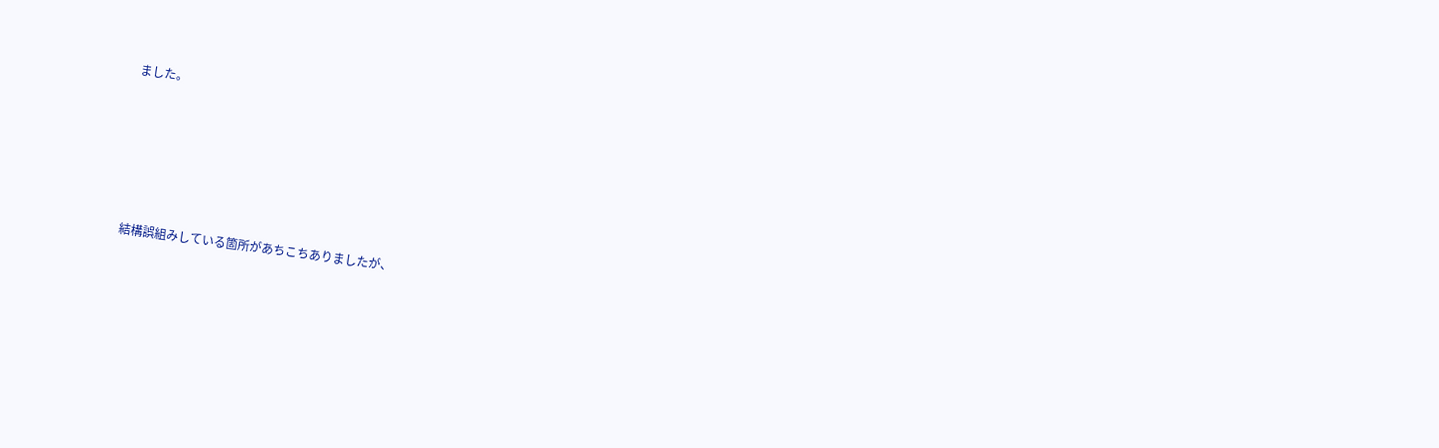ました。





結構誤組みしている箇所があちこちありましたが、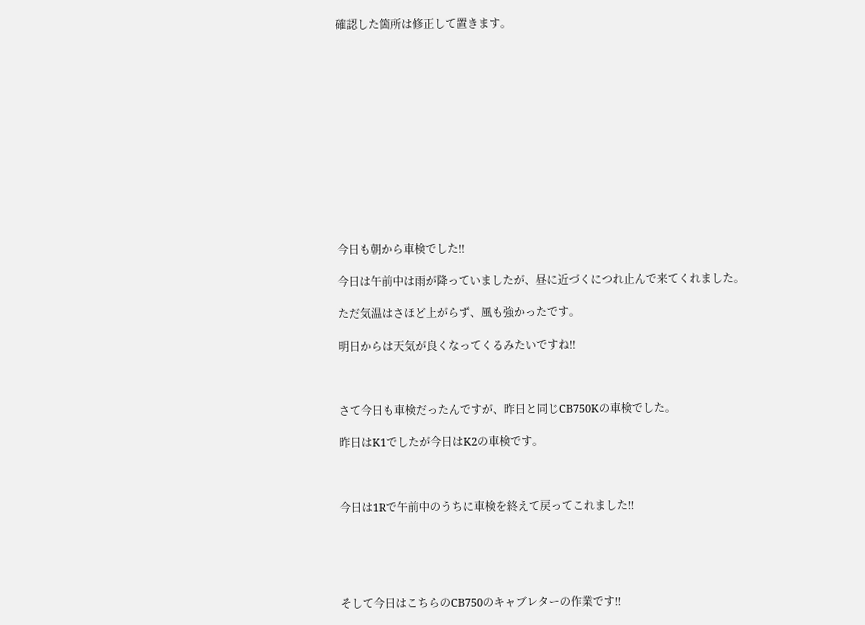確認した箇所は修正して置きます。













今日も朝から車検でした!!

今日は午前中は雨が降っていましたが、昼に近づくにつれ止んで来てくれました。

ただ気温はさほど上がらず、風も強かったです。

明日からは天気が良くなってくるみたいですね!!



さて今日も車検だったんですが、昨日と同じCB750Kの車検でした。

昨日はK1でしたが今日はK2の車検です。



今日は1Rで午前中のうちに車検を終えて戻ってこれました!!





そして今日はこちらのCB750のキャブレターの作業です!!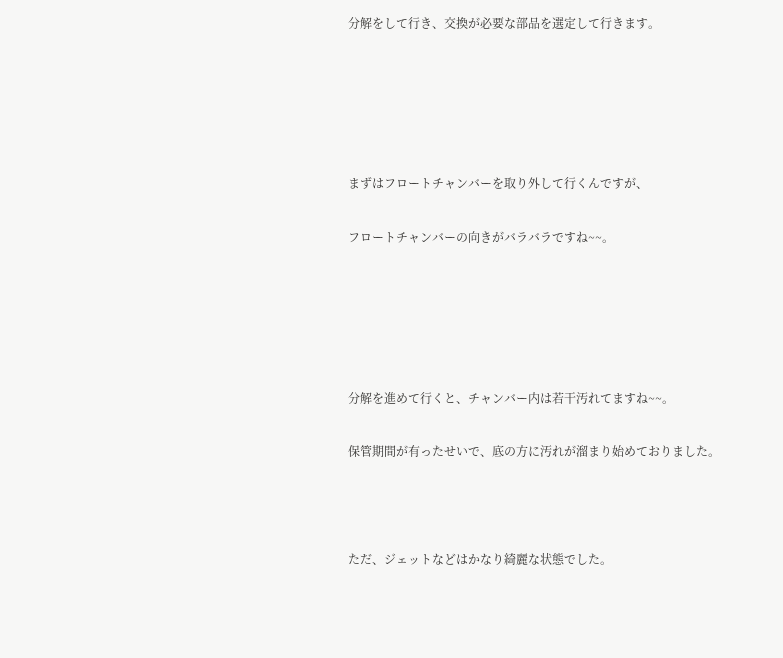分解をして行き、交換が必要な部品を選定して行きます。





まずはフロートチャンバーを取り外して行くんですが、

フロートチャンバーの向きがバラバラですね~~。





分解を進めて行くと、チャンバー内は若干汚れてますね~~。

保管期間が有ったせいで、底の方に汚れが溜まり始めておりました。



ただ、ジェットなどはかなり綺麗な状態でした。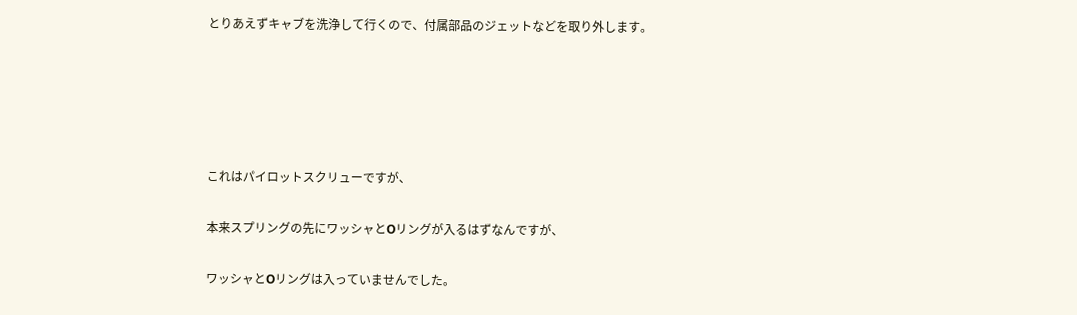とりあえずキャブを洗浄して行くので、付属部品のジェットなどを取り外します。





これはパイロットスクリューですが、

本来スプリングの先にワッシャとOリングが入るはずなんですが、

ワッシャとOリングは入っていませんでした。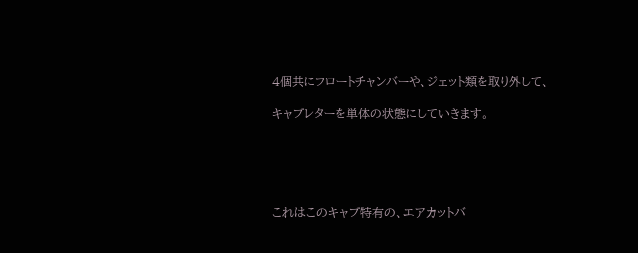4個共にフロートチャンバーや、ジェット類を取り外して、

キャブレターを単体の状態にしていきます。





これはこのキャブ特有の、エアカットバ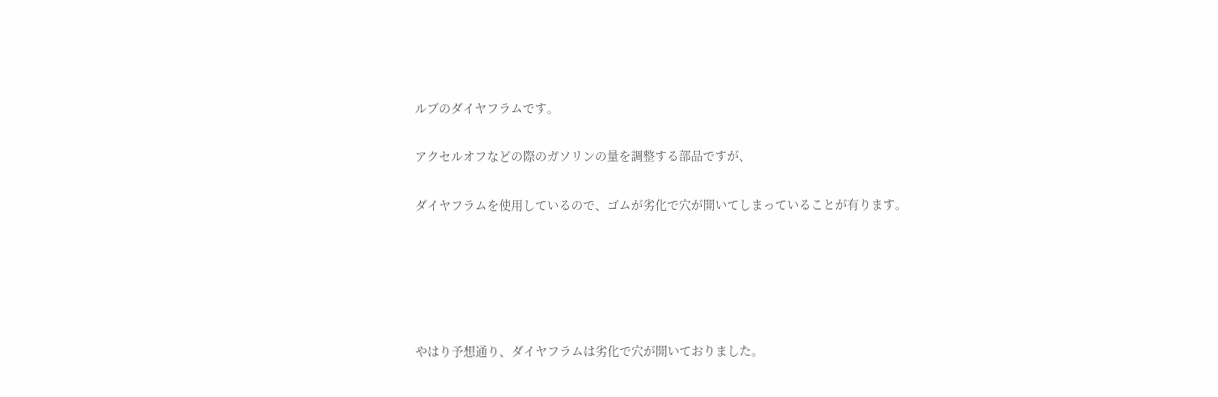ルブのダイヤフラムです。

アクセルオフなどの際のガソリンの量を調整する部品ですが、

ダイヤフラムを使用しているので、ゴムが劣化で穴が開いてしまっていることが有ります。





やはり予想通り、ダイヤフラムは劣化で穴が開いておりました。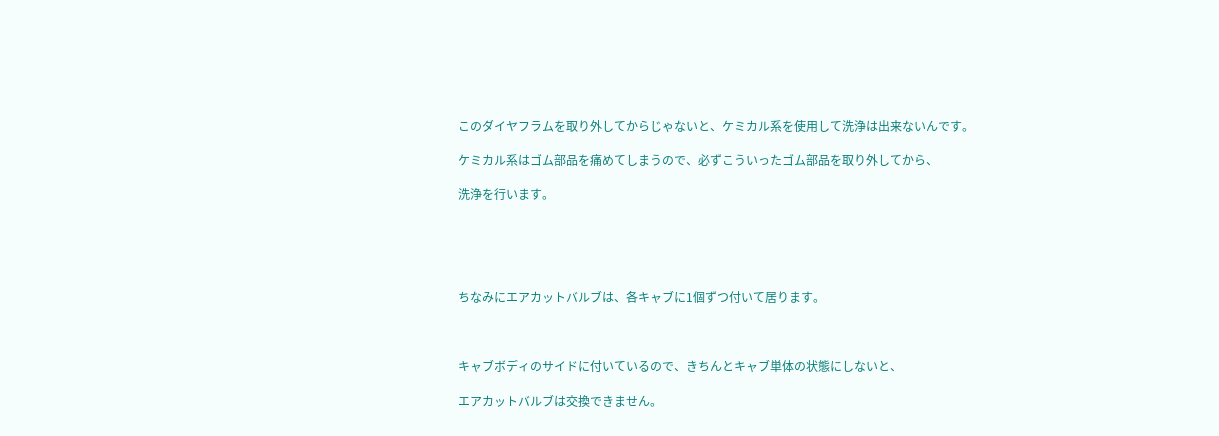このダイヤフラムを取り外してからじゃないと、ケミカル系を使用して洗浄は出来ないんです。

ケミカル系はゴム部品を痛めてしまうので、必ずこういったゴム部品を取り外してから、

洗浄を行います。





ちなみにエアカットバルブは、各キャブに1個ずつ付いて居ります。



キャブボディのサイドに付いているので、きちんとキャブ単体の状態にしないと、

エアカットバルブは交換できません。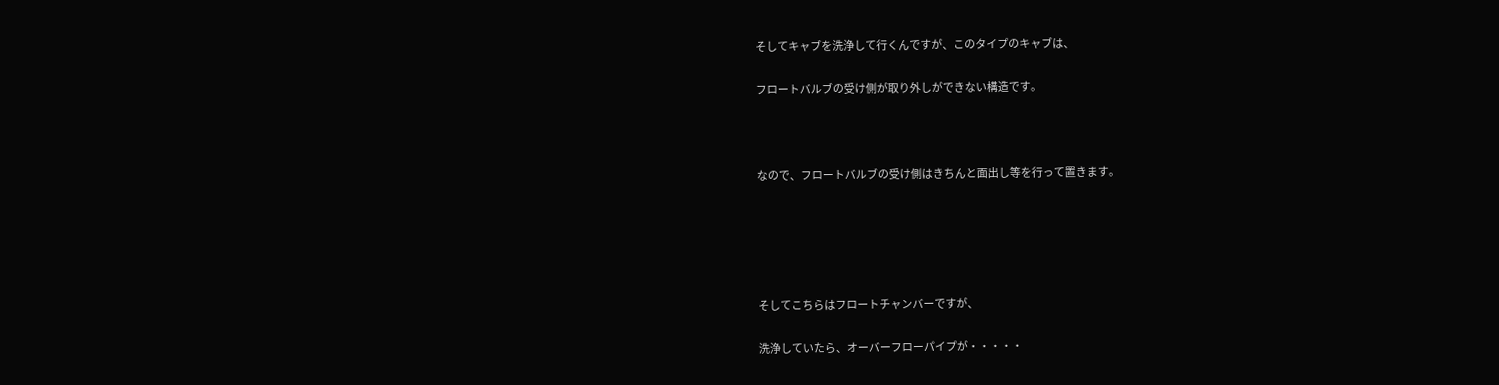そしてキャブを洗浄して行くんですが、このタイプのキャブは、

フロートバルブの受け側が取り外しができない構造です。



なので、フロートバルブの受け側はきちんと面出し等を行って置きます。





そしてこちらはフロートチャンバーですが、

洗浄していたら、オーバーフローパイプが・・・・・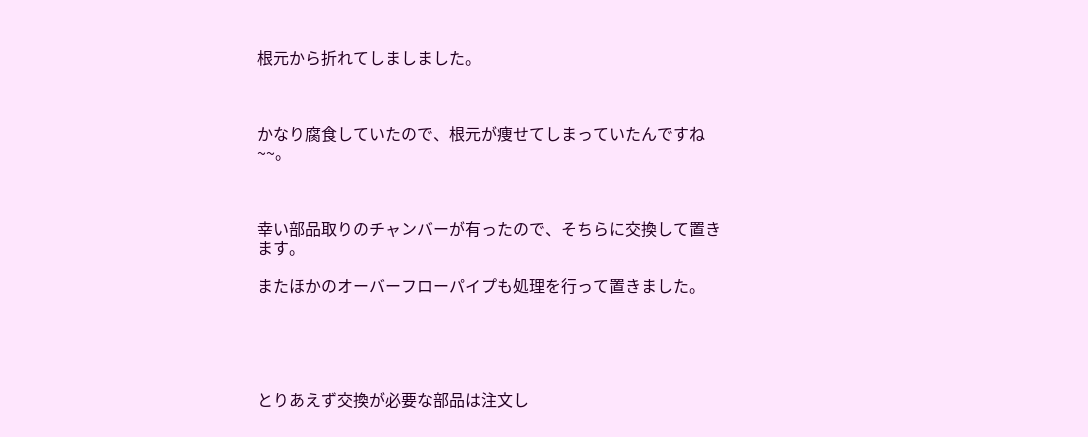根元から折れてしましました。



かなり腐食していたので、根元が痩せてしまっていたんですね~~。



幸い部品取りのチャンバーが有ったので、そちらに交換して置きます。

またほかのオーバーフローパイプも処理を行って置きました。





とりあえず交換が必要な部品は注文し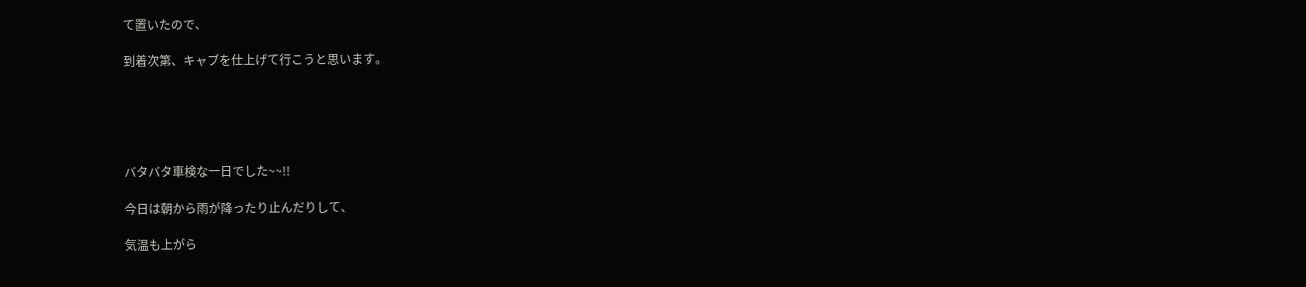て置いたので、

到着次第、キャブを仕上げて行こうと思います。





バタバタ車検な一日でした~~!!

今日は朝から雨が降ったり止んだりして、

気温も上がら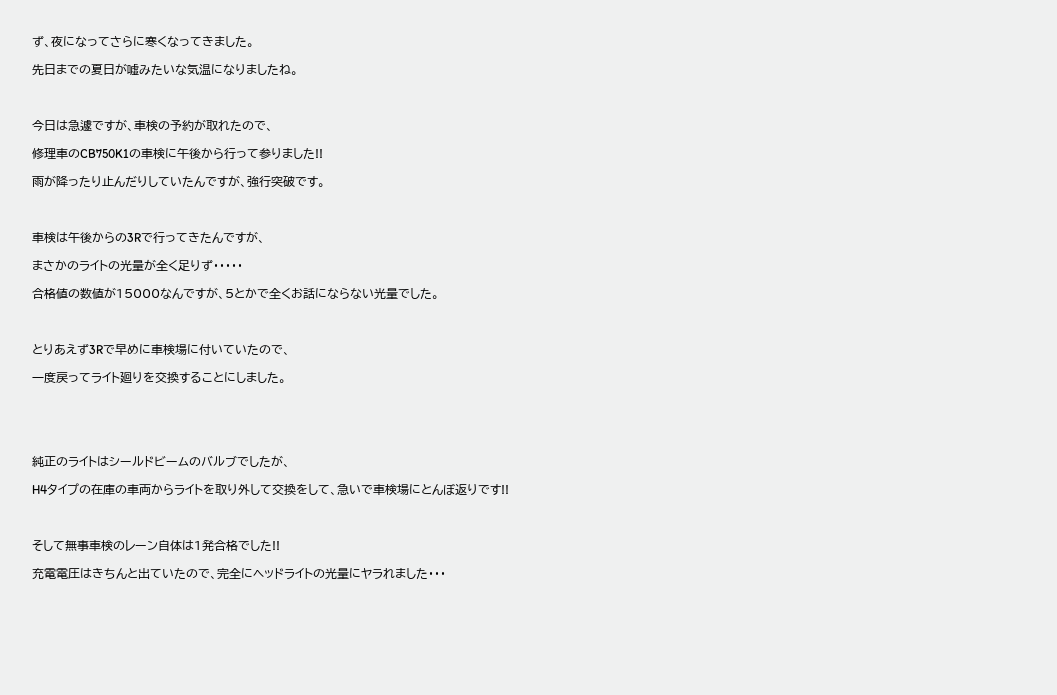ず、夜になってさらに寒くなってきました。

先日までの夏日が嘘みたいな気温になりましたね。



今日は急遽ですが、車検の予約が取れたので、

修理車のCB750K1の車検に午後から行って参りました!!

雨が降ったり止んだりしていたんですが、強行突破です。



車検は午後からの3Rで行ってきたんですが、

まさかのライトの光量が全く足りず・・・・・

合格値の数値が15000なんですが、5とかで全くお話にならない光量でした。



とりあえず3Rで早めに車検場に付いていたので、

一度戻ってライト廻りを交換することにしました。





純正のライトはシールドビームのバルブでしたが、

H4タイプの在庫の車両からライトを取り外して交換をして、急いで車検場にとんぼ返りです!!



そして無事車検のレーン自体は1発合格でした!!

充電電圧はきちんと出ていたので、完全にヘッドライトの光量にヤラれました・・・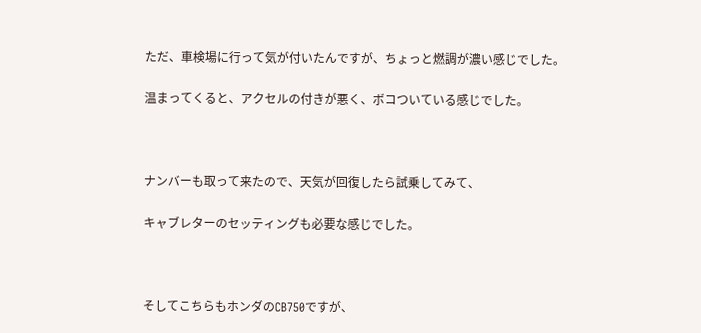ただ、車検場に行って気が付いたんですが、ちょっと燃調が濃い感じでした。

温まってくると、アクセルの付きが悪く、ボコついている感じでした。



ナンバーも取って来たので、天気が回復したら試乗してみて、

キャブレターのセッティングも必要な感じでした。



そしてこちらもホンダのCB750ですが、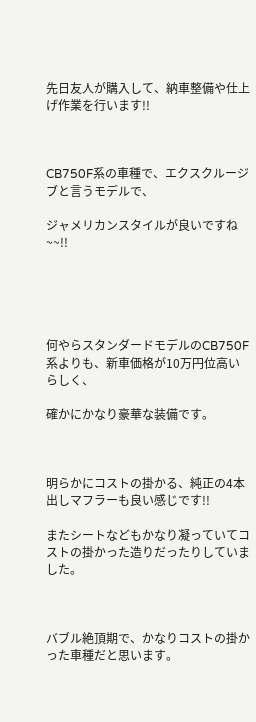先日友人が購入して、納車整備や仕上げ作業を行います!!



CB750F系の車種で、エクスクルージブと言うモデルで、

ジャメリカンスタイルが良いですね~~!!





何やらスタンダードモデルのCB750F系よりも、新車価格が10万円位高いらしく、

確かにかなり豪華な装備です。



明らかにコストの掛かる、純正の4本出しマフラーも良い感じです!!

またシートなどもかなり凝っていてコストの掛かった造りだったりしていました。



バブル絶頂期で、かなりコストの掛かった車種だと思います。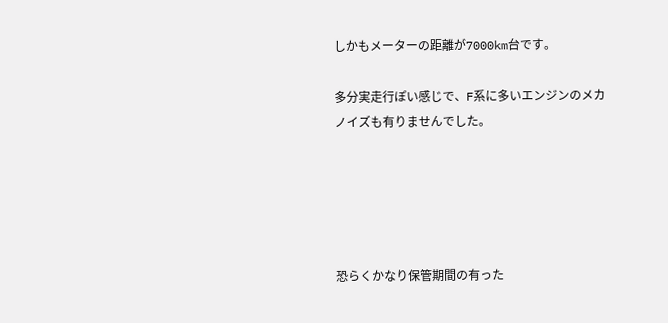しかもメーターの距離が7000km台です。

多分実走行ぽい感じで、F系に多いエンジンのメカノイズも有りませんでした。





恐らくかなり保管期間の有った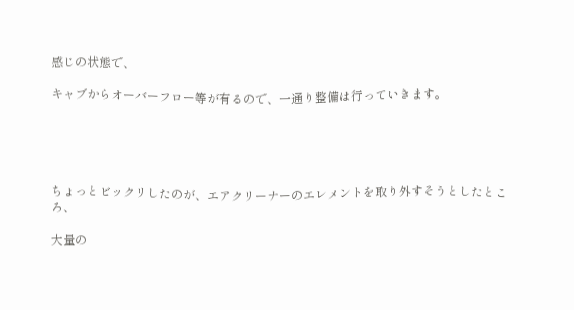感じの状態で、

キャブからオーバーフロー等が有るので、一通り整備は行っていきます。





ちょっとビックリしたのが、エアクリーナーのエレメントを取り外すそうとしたところ、

大量の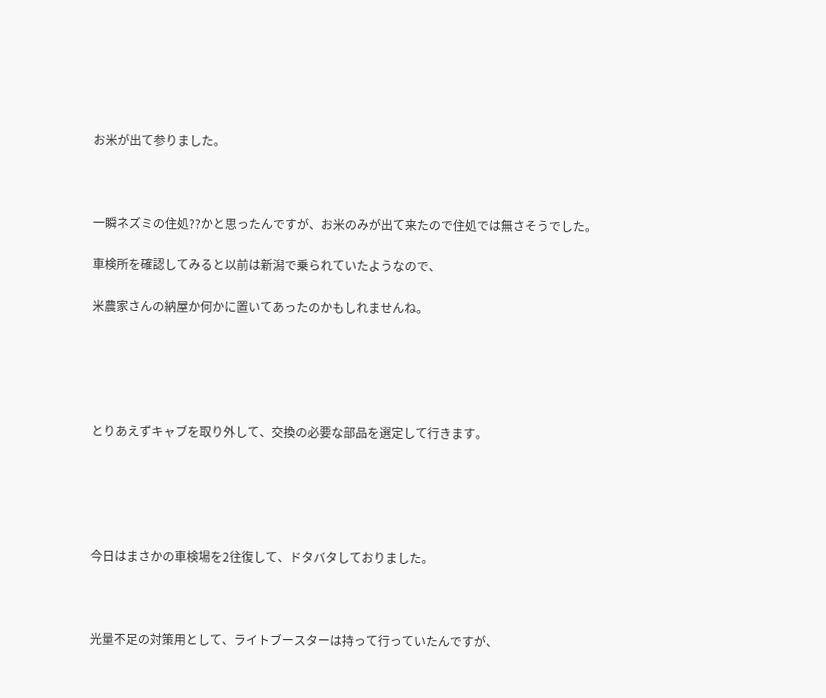お米が出て参りました。



一瞬ネズミの住処??かと思ったんですが、お米のみが出て来たので住処では無さそうでした。

車検所を確認してみると以前は新潟で乗られていたようなので、

米農家さんの納屋か何かに置いてあったのかもしれませんね。





とりあえずキャブを取り外して、交換の必要な部品を選定して行きます。





今日はまさかの車検場を2往復して、ドタバタしておりました。



光量不足の対策用として、ライトブースターは持って行っていたんですが、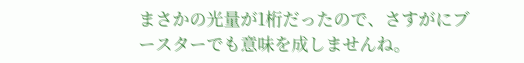まさかの光量が1桁だったので、さすがにブースターでも意味を成しませんね。